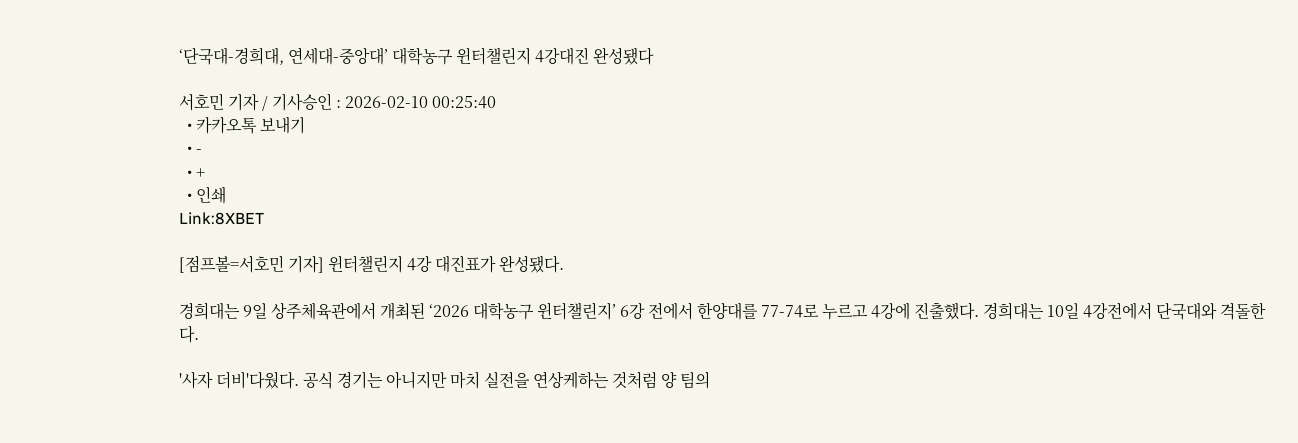‘단국대-경희대, 연세대-중앙대’ 대학농구 윈터챌린지 4강대진 완성됐다

서호민 기자 / 기사승인 : 2026-02-10 00:25:40
  • 카카오톡 보내기
  • -
  • +
  • 인쇄
Link:8XBET

[점프볼=서호민 기자] 윈터챌린지 4강 대진표가 완성됐다.

경희대는 9일 상주체육관에서 개최된 ‘2026 대학농구 윈터챌린지’ 6강 전에서 한양대를 77-74로 누르고 4강에 진출했다. 경희대는 10일 4강전에서 단국대와 격돌한다.

'사자 더비'다웠다. 공식 경기는 아니지만 마치 실전을 연상케하는 것처럼 양 팀의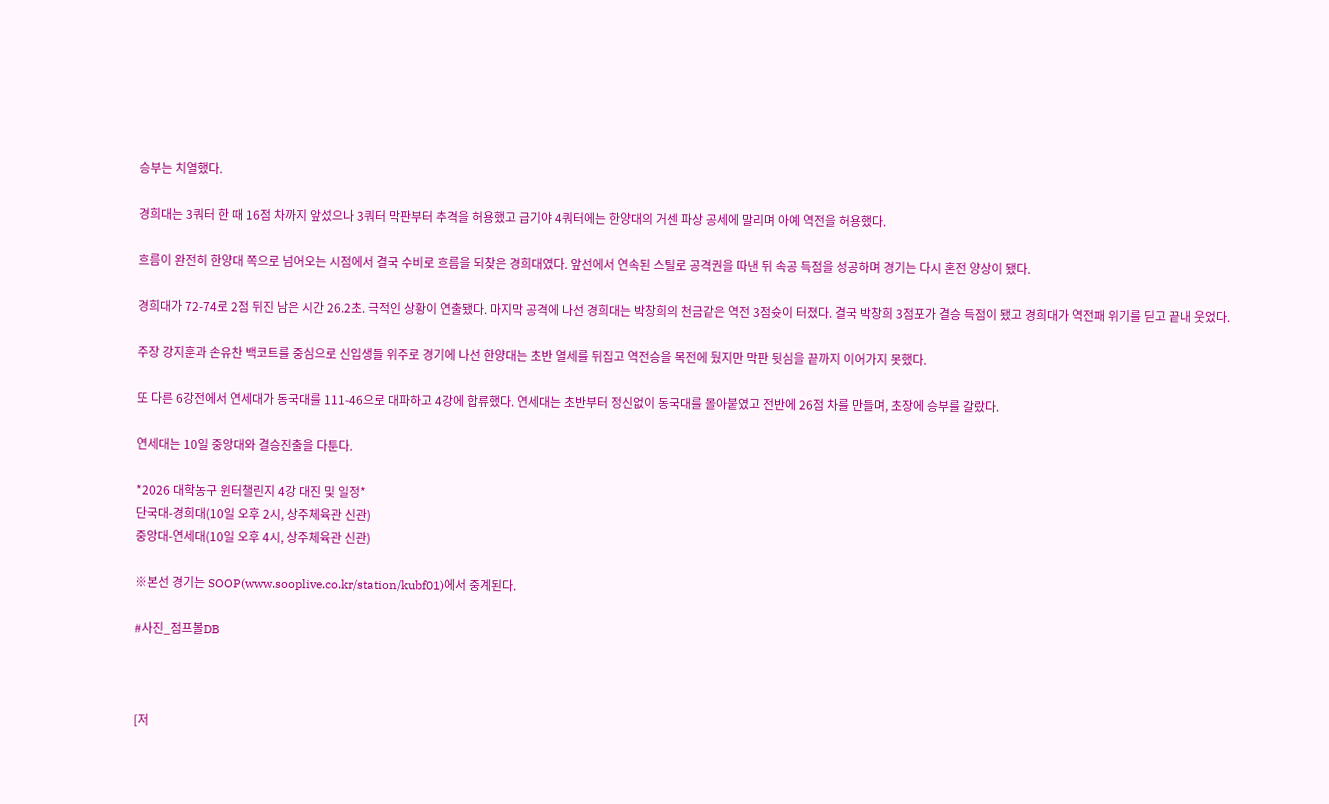승부는 치열했다.

경희대는 3쿼터 한 때 16점 차까지 앞섰으나 3쿼터 막판부터 추격을 허용했고 급기야 4쿼터에는 한양대의 거센 파상 공세에 말리며 아예 역전을 허용했다.

흐름이 완전히 한양대 쪽으로 넘어오는 시점에서 결국 수비로 흐름을 되찾은 경희대였다. 앞선에서 연속된 스틸로 공격권을 따낸 뒤 속공 득점을 성공하며 경기는 다시 혼전 양상이 됐다.

경희대가 72-74로 2점 뒤진 남은 시간 26.2초. 극적인 상황이 연출됐다. 마지막 공격에 나선 경희대는 박창희의 천금같은 역전 3점슛이 터졌다. 결국 박창희 3점포가 결승 득점이 됐고 경희대가 역전패 위기를 딛고 끝내 웃었다.

주장 강지훈과 손유찬 백코트를 중심으로 신입생들 위주로 경기에 나선 한양대는 초반 열세를 뒤집고 역전승을 목전에 뒀지만 막판 뒷심을 끝까지 이어가지 못했다.

또 다른 6강전에서 연세대가 동국대를 111-46으로 대파하고 4강에 합류했다. 연세대는 초반부터 정신없이 동국대를 몰아붙였고 전반에 26점 차를 만들며, 초장에 승부를 갈랐다.

연세대는 10일 중앙대와 결승진출을 다툰다.

*2026 대학농구 윈터챌린지 4강 대진 및 일정*
단국대-경희대(10일 오후 2시, 상주체육관 신관)
중앙대-연세대(10일 오후 4시, 상주체육관 신관)

※본선 경기는 SOOP(www.sooplive.co.kr/station/kubf01)에서 중계된다.

#사진_점프볼DB



[저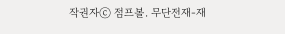작권자ⓒ 점프볼. 무단전재-재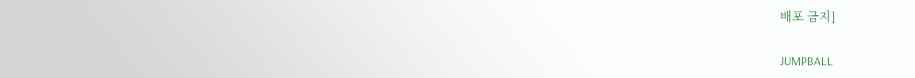배포 금지]

JUMPBALL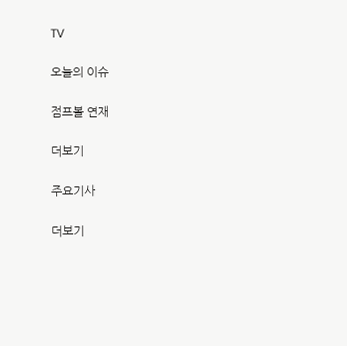TV

오늘의 이슈

점프볼 연재

더보기

주요기사

더보기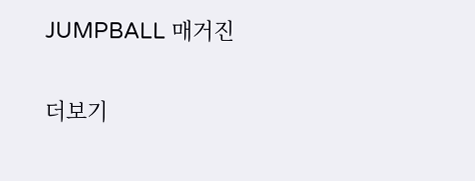JUMPBALL 매거진

더보기